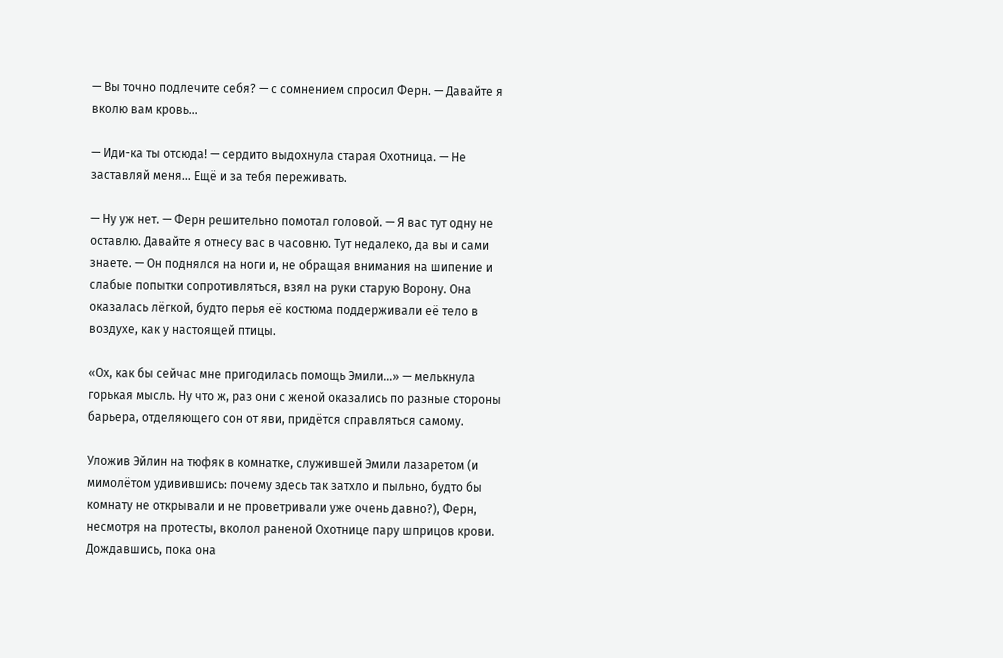— Вы точно подлечите себя? — с сомнением спросил Ферн. — Давайте я вколю вам кровь…

— Иди-ка ты отсюда! — сердито выдохнула старая Охотница. — Не заставляй меня… Ещё и за тебя переживать.

— Ну уж нет. — Ферн решительно помотал головой. — Я вас тут одну не оставлю. Давайте я отнесу вас в часовню. Тут недалеко, да вы и сами знаете. — Он поднялся на ноги и, не обращая внимания на шипение и слабые попытки сопротивляться, взял на руки старую Ворону. Она оказалась лёгкой, будто перья её костюма поддерживали её тело в воздухе, как у настоящей птицы.

«Ох, как бы сейчас мне пригодилась помощь Эмили…» — мелькнула горькая мысль. Ну что ж, раз они с женой оказались по разные стороны барьера, отделяющего сон от яви, придётся справляться самому.

Уложив Эйлин на тюфяк в комнатке, служившей Эмили лазаретом (и мимолётом удивившись: почему здесь так затхло и пыльно, будто бы комнату не открывали и не проветривали уже очень давно?), Ферн, несмотря на протесты, вколол раненой Охотнице пару шприцов крови. Дождавшись, пока она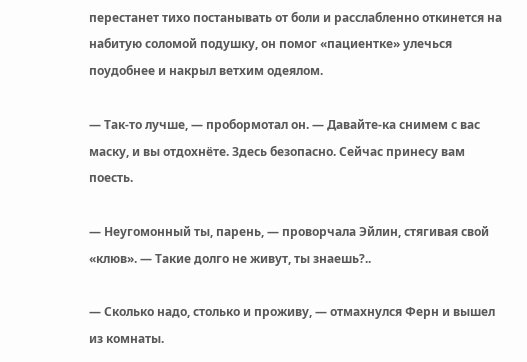перестанет тихо постанывать от боли и расслабленно откинется на набитую соломой подушку, он помог «пациентке» улечься поудобнее и накрыл ветхим одеялом.

— Так-то лучше, — пробормотал он. — Давайте-ка снимем с вас маску, и вы отдохнёте. Здесь безопасно. Сейчас принесу вам поесть.

— Неугомонный ты, парень, — проворчала Эйлин, стягивая свой «клюв». — Такие долго не живут, ты знаешь?..

— Сколько надо, столько и проживу, — отмахнулся Ферн и вышел из комнаты.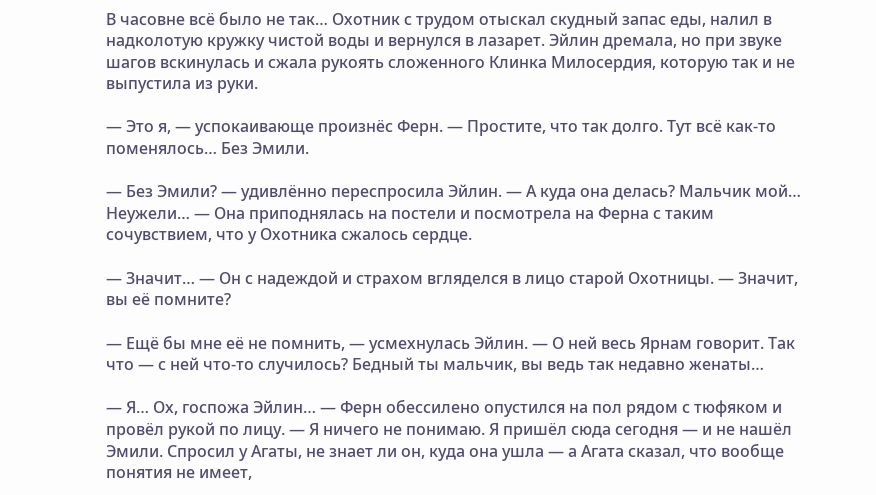В часовне всё было не так… Охотник с трудом отыскал скудный запас еды, налил в надколотую кружку чистой воды и вернулся в лазарет. Эйлин дремала, но при звуке шагов вскинулась и сжала рукоять сложенного Клинка Милосердия, которую так и не выпустила из руки.

— Это я, — успокаивающе произнёс Ферн. — Простите, что так долго. Тут всё как-то поменялось… Без Эмили.

— Без Эмили? — удивлённо переспросила Эйлин. — А куда она делась? Мальчик мой… Неужели… — Она приподнялась на постели и посмотрела на Ферна с таким сочувствием, что у Охотника сжалось сердце.

— Значит… — Он с надеждой и страхом вгляделся в лицо старой Охотницы. — Значит, вы её помните?

— Ещё бы мне её не помнить, — усмехнулась Эйлин. — О ней весь Ярнам говорит. Так что — с ней что-то случилось? Бедный ты мальчик, вы ведь так недавно женаты…

— Я… Ох, госпожа Эйлин… — Ферн обессилено опустился на пол рядом с тюфяком и провёл рукой по лицу. — Я ничего не понимаю. Я пришёл сюда сегодня — и не нашёл Эмили. Спросил у Агаты, не знает ли он, куда она ушла — а Агата сказал, что вообще понятия не имеет,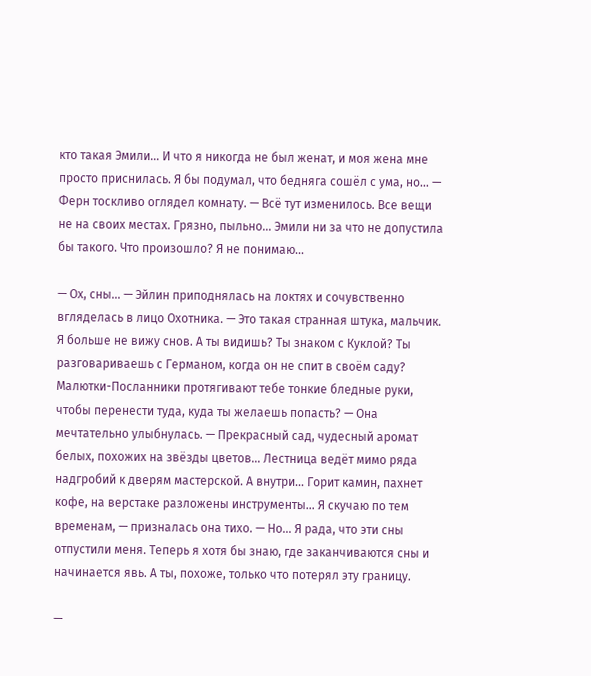кто такая Эмили… И что я никогда не был женат, и моя жена мне просто приснилась. Я бы подумал, что бедняга сошёл с ума, но… — Ферн тоскливо оглядел комнату. — Всё тут изменилось. Все вещи не на своих местах. Грязно, пыльно… Эмили ни за что не допустила бы такого. Что произошло? Я не понимаю…

— Ох, сны… — Эйлин приподнялась на локтях и сочувственно вгляделась в лицо Охотника. — Это такая странная штука, мальчик. Я больше не вижу снов. А ты видишь? Ты знаком с Куклой? Ты разговариваешь с Германом, когда он не спит в своём саду? Малютки-Посланники протягивают тебе тонкие бледные руки, чтобы перенести туда, куда ты желаешь попасть? — Она мечтательно улыбнулась. — Прекрасный сад, чудесный аромат белых, похожих на звёзды цветов… Лестница ведёт мимо ряда надгробий к дверям мастерской. А внутри… Горит камин, пахнет кофе, на верстаке разложены инструменты… Я скучаю по тем временам, — призналась она тихо. — Но… Я рада, что эти сны отпустили меня. Теперь я хотя бы знаю, где заканчиваются сны и начинается явь. А ты, похоже, только что потерял эту границу.

—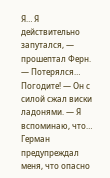Я… Я действительно запутался, — прошептал Ферн. — Потерялся… Погодите! — Он с силой сжал виски ладонями. — Я вспоминаю, что… Герман предупреждал меня, что опасно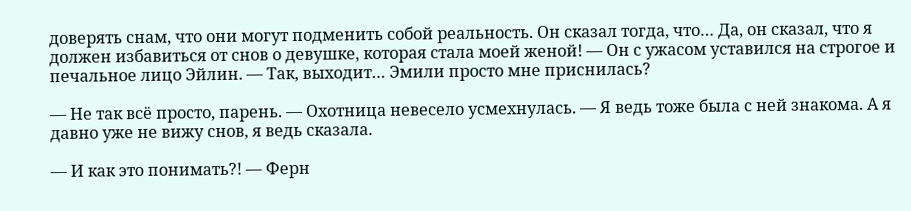доверять снам, что они могут подменить собой реальность. Он сказал тогда, что… Да, он сказал, что я должен избавиться от снов о девушке, которая стала моей женой! — Он с ужасом уставился на строгое и печальное лицо Эйлин. — Так, выходит… Эмили просто мне приснилась?

— Не так всё просто, парень. — Охотница невесело усмехнулась. — Я ведь тоже была с ней знакома. А я давно уже не вижу снов, я ведь сказала.

— И как это понимать?! — Ферн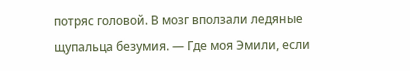потряс головой. В мозг вползали ледяные щупальца безумия. — Где моя Эмили, если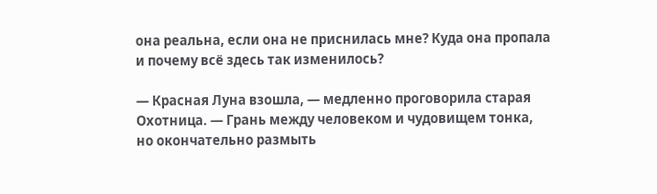она реальна, если она не приснилась мне? Куда она пропала и почему всё здесь так изменилось?

— Красная Луна взошла, — медленно проговорила старая Охотница. — Грань между человеком и чудовищем тонка, но окончательно размыть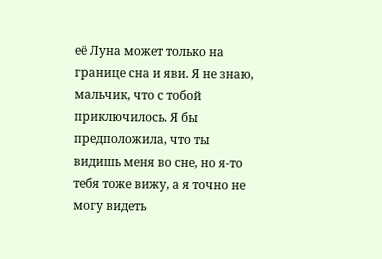её Луна может только на границе сна и яви. Я не знаю, мальчик, что с тобой приключилось. Я бы предположила, что ты видишь меня во сне, но я-то тебя тоже вижу, а я точно не могу видеть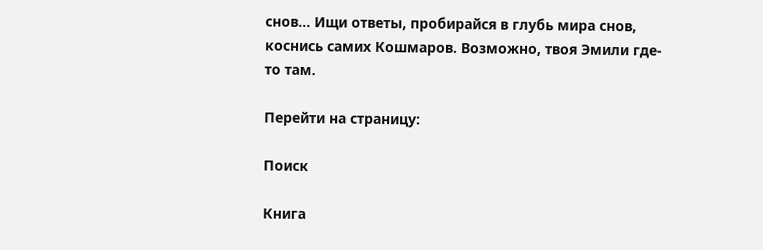снов… Ищи ответы, пробирайся в глубь мира снов, коснись самих Кошмаров. Возможно, твоя Эмили где-то там.

Перейти на страницу:

Поиск

Книга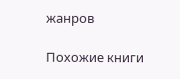жанров

Похожие книги